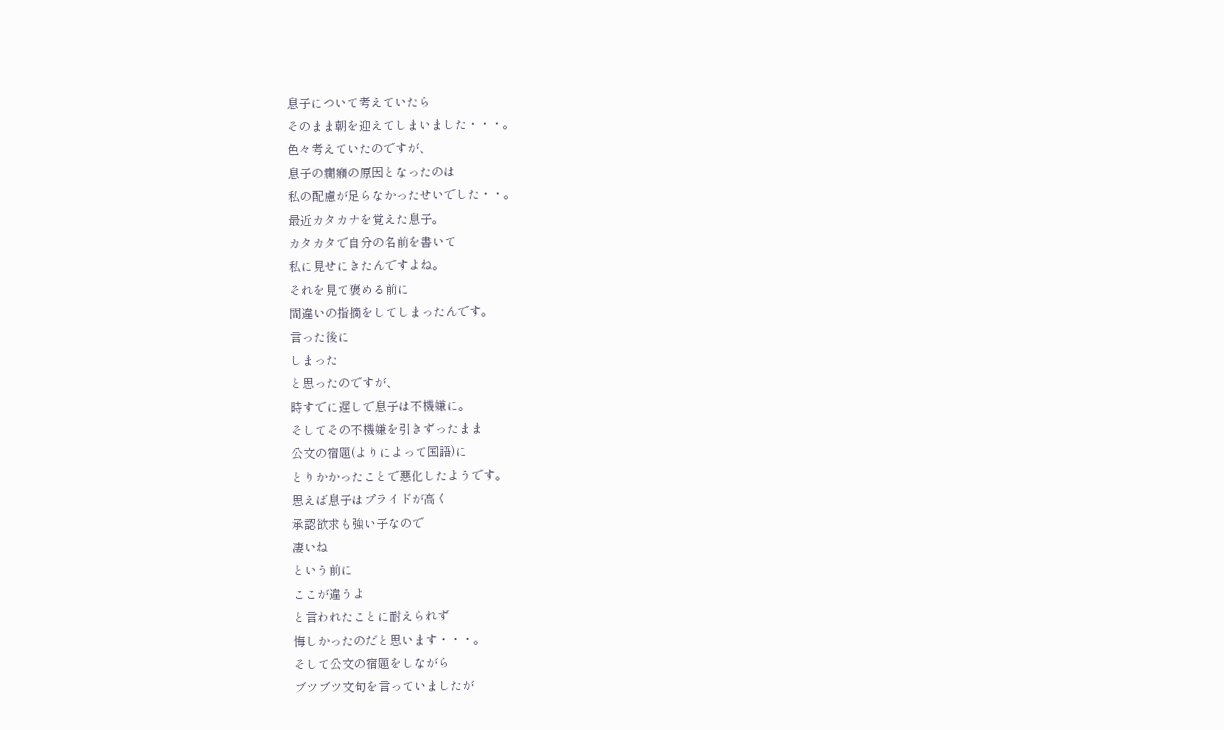息子について考えていたら
そのまま朝を迎えてしまいました・・・。
色々考えていたのですが、
息子の癇癪の原因となったのは
私の配慮が足らなかったせいでした・・。
最近カタカナを覚えた息子。
カタカタで自分の名前を書いて
私に見せにきたんですよね。
それを見て褒める前に
間違いの指摘をしてしまったんです。
言った後に
しまった
と思ったのですが、
時すでに遅しで息子は不機嫌に。
そしてその不機嫌を引きずったまま
公文の宿題(よりによって国語)に
とりかかったことで悪化したようです。
思えば息子はプライドが高く
承認欲求も強い子なので
凄いね
という前に
ここが違うよ
と言われたことに耐えられず
悔しかったのだと思います・・・。
そして公文の宿題をしながら
ブツブツ文句を言っていましたが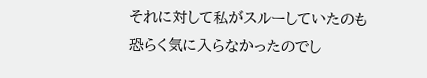それに対して私がスルーしていたのも
恐らく気に入らなかったのでし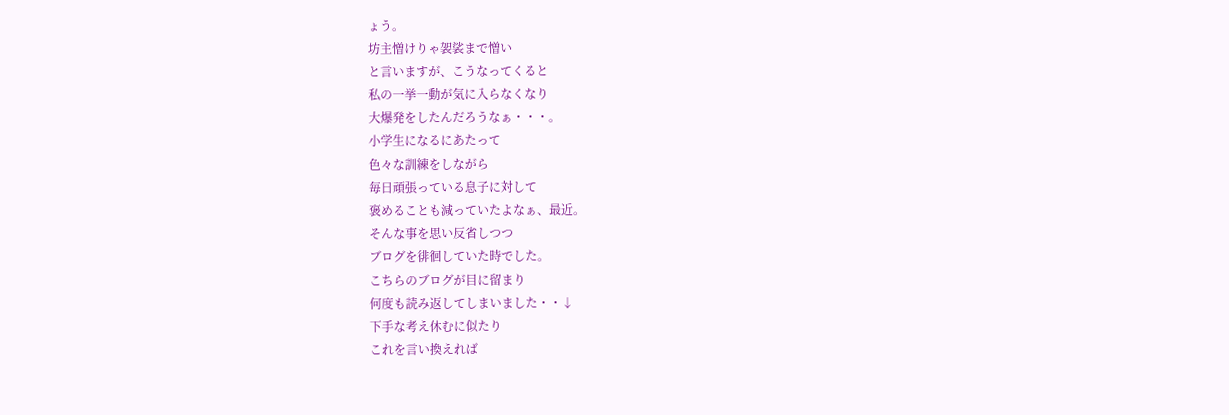ょう。
坊主憎けりゃ袈裟まで憎い
と言いますが、こうなってくると
私の一挙一動が気に入らなくなり
大爆発をしたんだろうなぁ・・・。
小学生になるにあたって
色々な訓練をしながら
毎日頑張っている息子に対して
褒めることも減っていたよなぁ、最近。
そんな事を思い反省しつつ
ブログを徘徊していた時でした。
こちらのブログが目に留まり
何度も読み返してしまいました・・↓
下手な考え休むに似たり
これを言い換えれば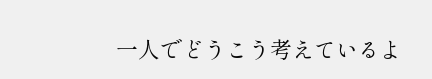一人でどうこう考えているよ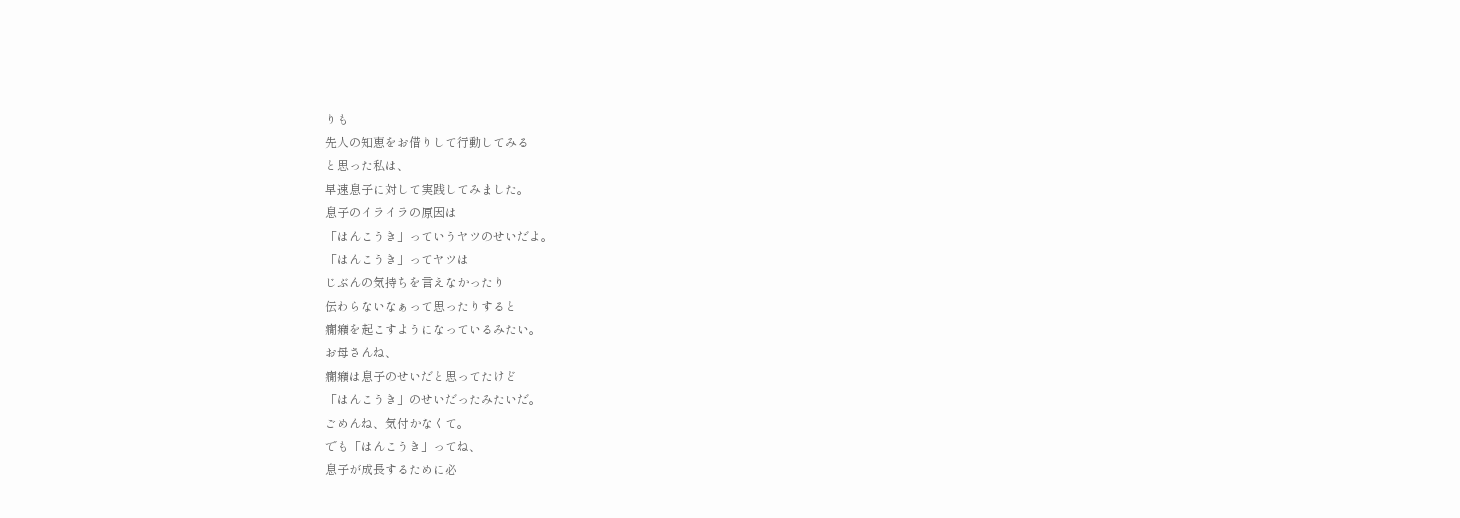りも
先人の知恵をお借りして行動してみる
と思った私は、
早速息子に対して実践してみました。
息子のイライラの原因は
「はんこうき」っていうヤツのせいだよ。
「はんこうき」ってヤツは
じぶんの気持ちを言えなかったり
伝わらないなぁって思ったりすると
癇癪を起こすようになっているみたい。
お母さんね、
癇癪は息子のせいだと思ってたけど
「はんこうき」のせいだったみたいだ。
ごめんね、気付かなくて。
でも「はんこうき」ってね、
息子が成長するために必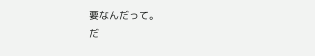要なんだって。
だ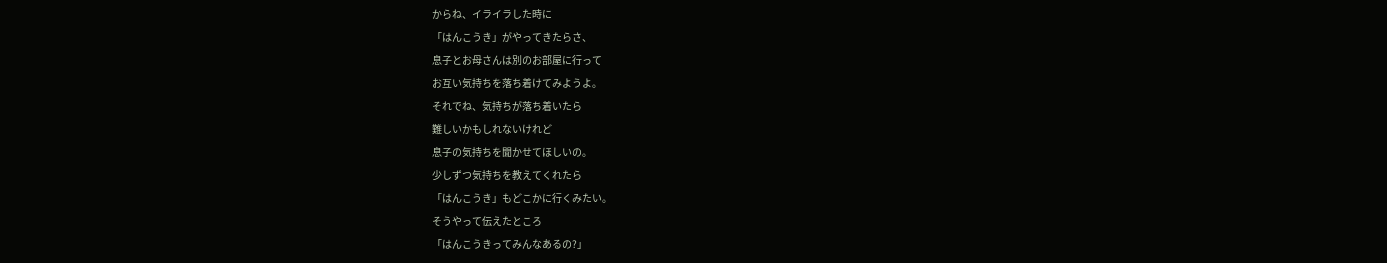からね、イライラした時に
「はんこうき」がやってきたらさ、
息子とお母さんは別のお部屋に行って
お互い気持ちを落ち着けてみようよ。
それでね、気持ちが落ち着いたら
難しいかもしれないけれど
息子の気持ちを聞かせてほしいの。
少しずつ気持ちを教えてくれたら
「はんこうき」もどこかに行くみたい。
そうやって伝えたところ
「はんこうきってみんなあるの?」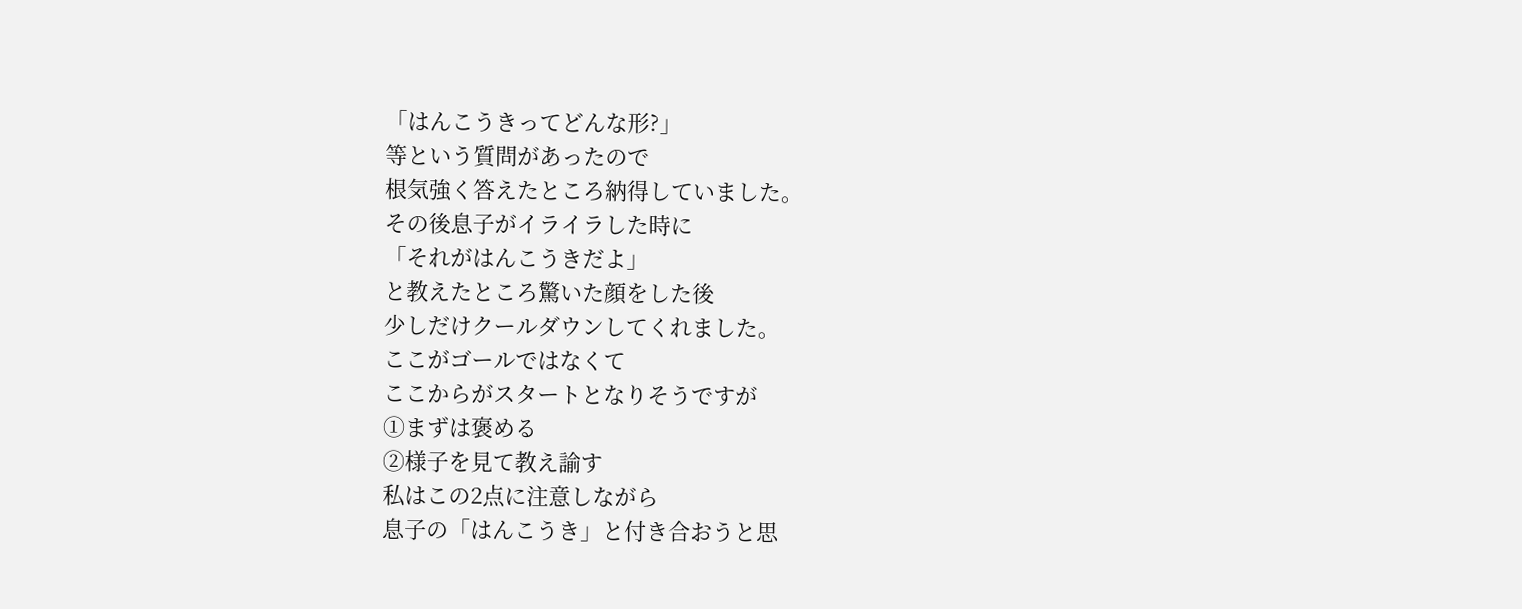「はんこうきってどんな形?」
等という質問があったので
根気強く答えたところ納得していました。
その後息子がイライラした時に
「それがはんこうきだよ」
と教えたところ驚いた顔をした後
少しだけクールダウンしてくれました。
ここがゴールではなくて
ここからがスタートとなりそうですが
①まずは褒める
②様子を見て教え諭す
私はこの2点に注意しながら
息子の「はんこうき」と付き合おうと思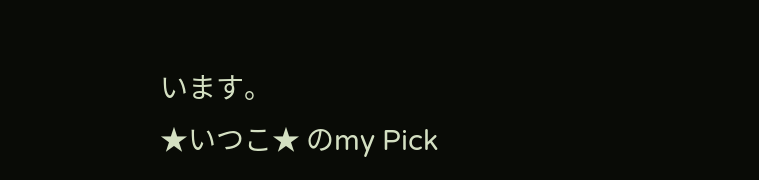います。
★いつこ★ のmy Pick